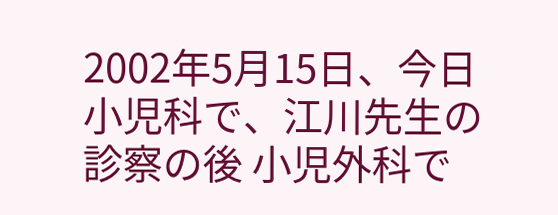2002年5月15日、今日 小児科で、江川先生の診察の後 小児外科で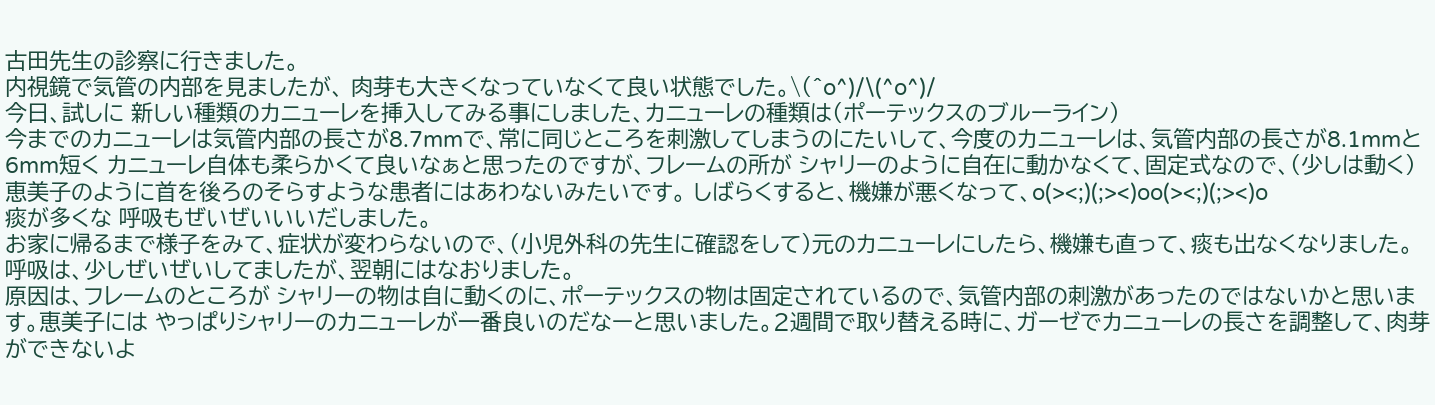古田先生の診察に行きました。
内視鏡で気管の内部を見ましたが、 肉芽も大きくなっていなくて良い状態でした。\(^o^)/\(^o^)/
今日、試しに 新しい種類のカニューレを挿入してみる事にしました、カニューレの種類は(ポーテックスのブルーライン)
今までのカニューレは気管内部の長さが8.7mmで、常に同じところを刺激してしまうのにたいして、今度のカニューレは、気管内部の長さが8.1mmと6mm短く カニューレ自体も柔らかくて良いなぁと思ったのですが、フレームの所が シャリーのように自在に動かなくて、固定式なので、(少しは動く)
恵美子のように首を後ろのそらすような患者にはあわないみたいです。 しばらくすると、機嫌が悪くなって、o(><;)(;><)oo(><;)(;><)o
痰が多くな 呼吸もぜいぜいいいだしました。
お家に帰るまで様子をみて、症状が変わらないので、(小児外科の先生に確認をして)元のカニューレにしたら、機嫌も直って、痰も出なくなりました。呼吸は、少しぜいぜいしてましたが、翌朝にはなおりました。
原因は、フレームのところが シャリーの物は自に動くのに、ポーテックスの物は固定されているので、気管内部の刺激があったのではないかと思います。恵美子には やっぱりシャリーのカニューレが一番良いのだなーと思いました。2週間で取り替える時に、ガーゼでカニューレの長さを調整して、肉芽ができないよ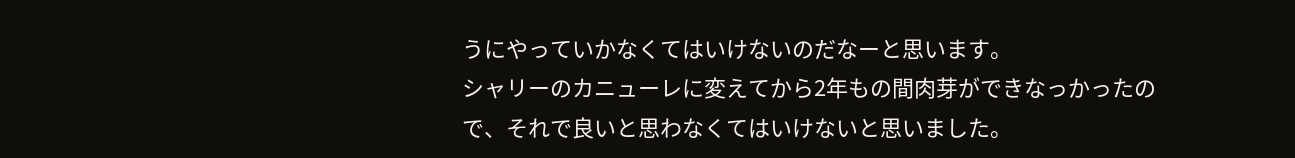うにやっていかなくてはいけないのだなーと思います。
シャリーのカニューレに変えてから2年もの間肉芽ができなっかったので、それで良いと思わなくてはいけないと思いました。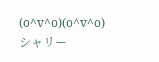(o^v^o)(o^v^o)
シャリー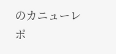のカニューレ
ポ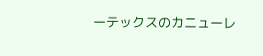ーテックスのカニューレ